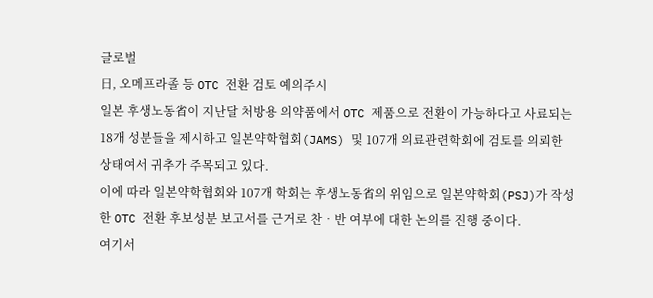글로벌
日, 오메프라졸 등 OTC 전환 검토 예의주시
일본 후생노동省이 지난달 처방용 의약품에서 OTC 제품으로 전환이 가능하다고 사료되는 18개 성분들을 제시하고 일본약학협회(JAMS) 및 107개 의료관련학회에 검토를 의뢰한 상태여서 귀추가 주목되고 있다.
이에 따라 일본약학협회와 107개 학회는 후생노동省의 위임으로 일본약학회(PSJ)가 작성한 OTC 전환 후보성분 보고서를 근거로 찬‧반 여부에 대한 논의를 진행 중이다.
여기서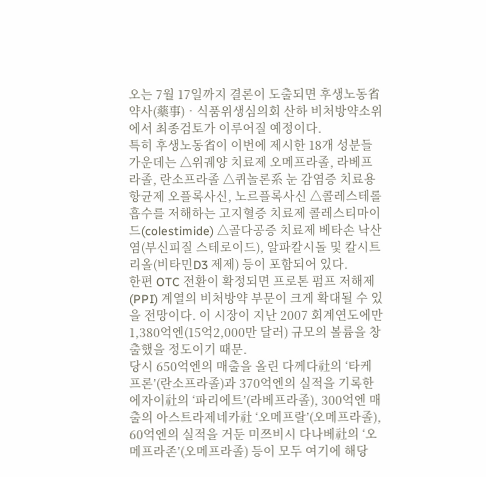오는 7월 17일까지 결론이 도출되면 후생노동省 약사(藥事)‧식품위생심의회 산하 비처방약소위에서 최종검토가 이루어질 예정이다.
특히 후생노동省이 이번에 제시한 18개 성분들 가운데는 △위궤양 치료제 오메프라졸, 라베프라졸, 란소프라졸 △퀴놀론系 눈 감염증 치료용 항균제 오플록사신, 노르플록사신 △콜레스테롤 흡수를 저해하는 고지혈증 치료제 콜레스티마이드(colestimide) △골다공증 치료제 베타손 낙산염(부신피질 스테로이드), 알파칼시돌 및 칼시트리올(비타민D3 제제) 등이 포함되어 있다.
한편 OTC 전환이 확정되면 프로톤 펌프 저해제(PPI) 계열의 비처방약 부문이 크게 확대될 수 있을 전망이다. 이 시장이 지난 2007 회계연도에만 1,380억엔(15억2,000만 달러) 규모의 볼륨을 창출했을 정도이기 때문.
당시 650억엔의 매출을 올린 다께다社의 ‘타케프론’(란소프라졸)과 370억엔의 실적을 기록한 에자이社의 ‘파리에트’(라베프라졸), 300억엔 매출의 아스트라제네카社 ‘오메프랄’(오메프라졸), 60억엔의 실적을 거둔 미쯔비시 다나베社의 ‘오메프라존’(오메프라졸) 등이 모두 여기에 해당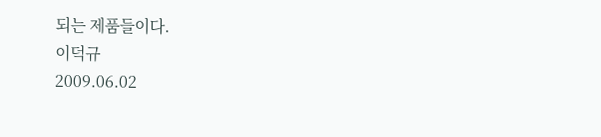되는 제품들이다.
이덕규
2009.06.02